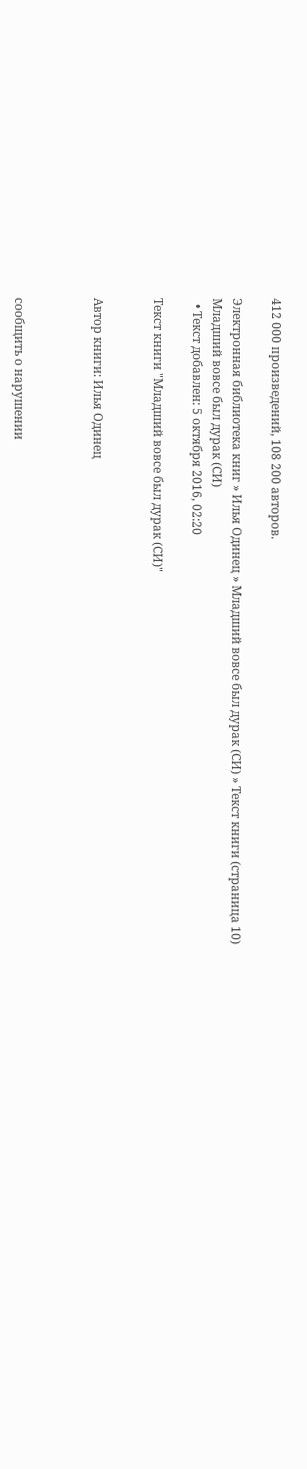412 000 произведений, 108 200 авторов.

Электронная библиотека книг » Илья Одинец » Младший вовсе был дурак (СИ) » Текст книги (страница 10)
Младший вовсе был дурак (СИ)
  • Текст добавлен: 5 октября 2016, 02:20

Текст книги "Младший вовсе был дурак (СИ)"


Автор книги: Илья Одинец



сообщить о нарушении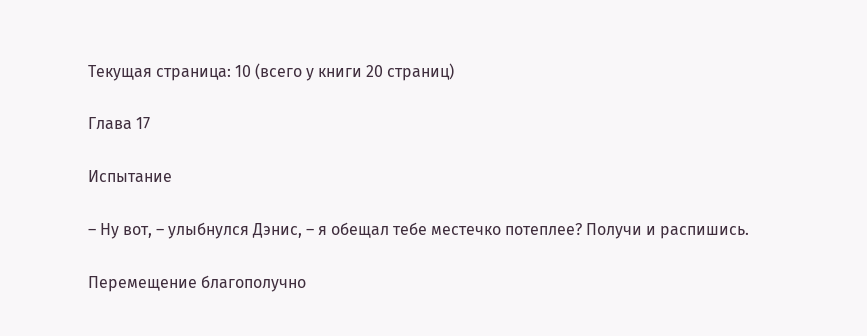Текущая страница: 10 (всего у книги 20 страниц)

Глава 17

Испытание

– Ну вот, – улыбнулся Дэнис, – я обещал тебе местечко потеплее? Получи и распишись.

Перемещение благополучно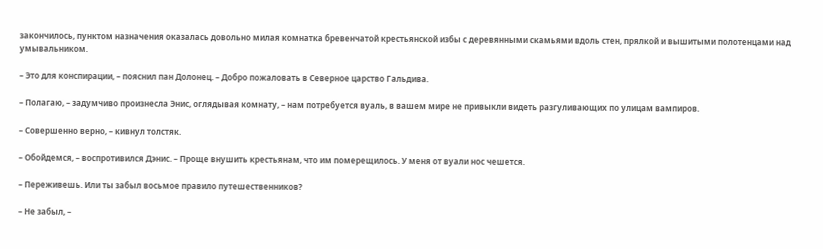закончилось, пунктом назначения оказалась довольно милая комнатка бревенчатой крестьянской избы с деревянными скамьями вдоль стен, прялкой и вышитыми полотенцами над умывальником.

– Это для конспирации, – пояснил пан Долонец. – Добро пожаловать в Северное царство Гальдива.

– Полагаю, – задумчиво произнесла Энис, оглядывая комнату, – нам потребуется вуаль, в вашем мире не привыкли видеть разгуливающих по улицам вампиров.

– Совершенно верно, – кивнул толстяк.

– Обойдемся, – воспротивился Дэнис. – Проще внушить крестьянам, что им померещилось. У меня от вуали нос чешется.

– Переживешь. Или ты забыл восьмое правило путешественников?

– Не забыл, –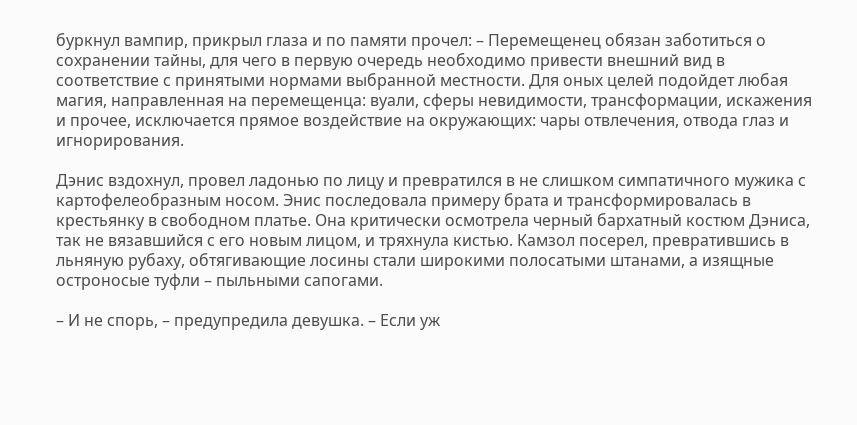буркнул вампир, прикрыл глаза и по памяти прочел: – Перемещенец обязан заботиться о сохранении тайны, для чего в первую очередь необходимо привести внешний вид в соответствие с принятыми нормами выбранной местности. Для оных целей подойдет любая магия, направленная на перемещенца: вуали, сферы невидимости, трансформации, искажения и прочее, исключается прямое воздействие на окружающих: чары отвлечения, отвода глаз и игнорирования.

Дэнис вздохнул, провел ладонью по лицу и превратился в не слишком симпатичного мужика с картофелеобразным носом. Энис последовала примеру брата и трансформировалась в крестьянку в свободном платье. Она критически осмотрела черный бархатный костюм Дэниса, так не вязавшийся с его новым лицом, и тряхнула кистью. Камзол посерел, превратившись в льняную рубаху, обтягивающие лосины стали широкими полосатыми штанами, а изящные остроносые туфли – пыльными сапогами.

– И не спорь, – предупредила девушка. – Если уж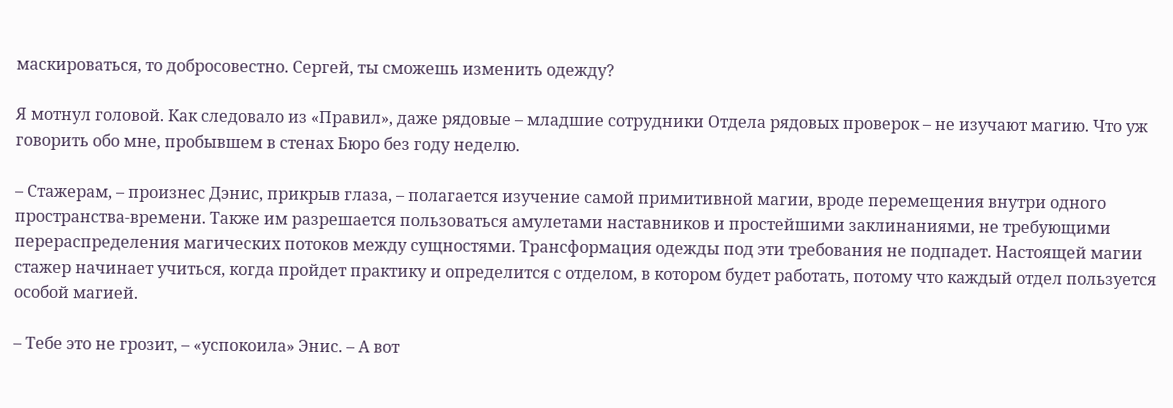маскироваться, то добросовестно. Сергей, ты сможешь изменить одежду?

Я мотнул головой. Как следовало из «Правил», даже рядовые – младшие сотрудники Отдела рядовых проверок – не изучают магию. Что уж говорить обо мне, пробывшем в стенах Бюро без году неделю.

– Стажерам, – произнес Дэнис, прикрыв глаза, – полагается изучение самой примитивной магии, вроде перемещения внутри одного пространства-времени. Также им разрешается пользоваться амулетами наставников и простейшими заклинаниями, не требующими перераспределения магических потоков между сущностями. Трансформация одежды под эти требования не подпадет. Настоящей магии стажер начинает учиться, когда пройдет практику и определится с отделом, в котором будет работать, потому что каждый отдел пользуется особой магией.

– Тебе это не грозит, – «успокоила» Энис. – А вот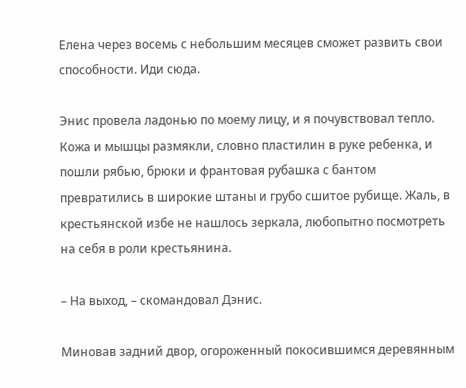Елена через восемь с небольшим месяцев сможет развить свои способности. Иди сюда.

Энис провела ладонью по моему лицу, и я почувствовал тепло. Кожа и мышцы размякли, словно пластилин в руке ребенка, и пошли рябью, брюки и франтовая рубашка с бантом превратились в широкие штаны и грубо сшитое рубище. Жаль, в крестьянской избе не нашлось зеркала, любопытно посмотреть на себя в роли крестьянина.

– На выход, – скомандовал Дэнис.

Миновав задний двор, огороженный покосившимся деревянным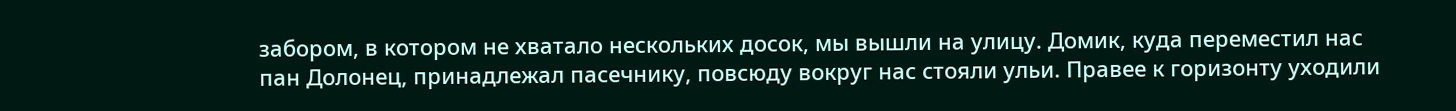забором, в котором не хватало нескольких досок, мы вышли на улицу. Домик, куда переместил нас пан Долонец, принадлежал пасечнику, повсюду вокруг нас стояли ульи. Правее к горизонту уходили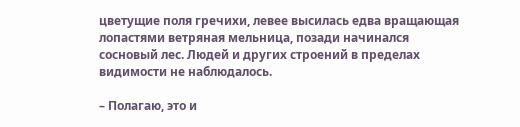цветущие поля гречихи, левее высилась едва вращающая лопастями ветряная мельница, позади начинался сосновый лес. Людей и других строений в пределах видимости не наблюдалось.

– Полагаю, это и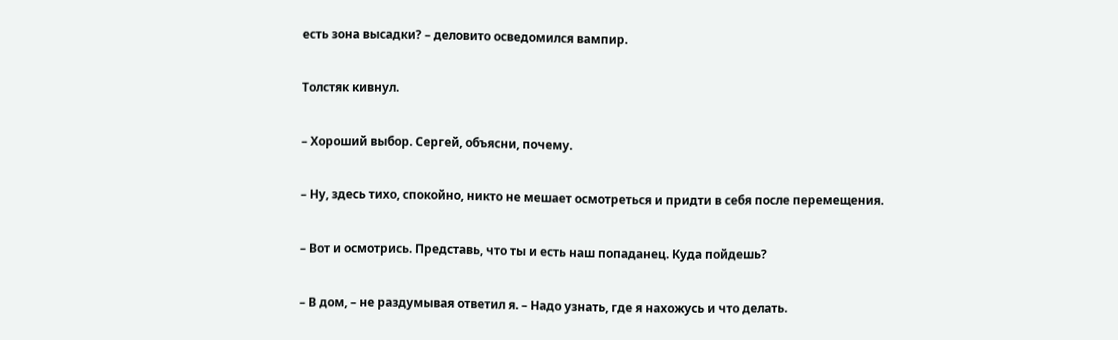есть зона высадки? – деловито осведомился вампир.

Толстяк кивнул.

– Хороший выбор. Сергей, объясни, почему.

– Ну, здесь тихо, спокойно, никто не мешает осмотреться и придти в себя после перемещения.

– Вот и осмотрись. Представь, что ты и есть наш попаданец. Куда пойдешь?

– В дом, – не раздумывая ответил я. – Надо узнать, где я нахожусь и что делать.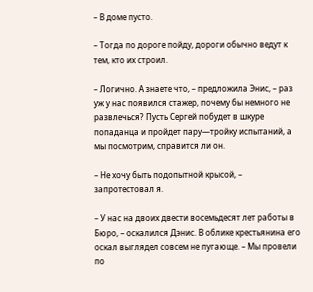– В доме пусто.

– Тогда по дороге пойду, дороги обычно ведут к тем, кто их строил.

– Логично. А знаете что, – предложила Энис, – раз уж у нас появился стажер, почему бы немного не развлечься? Пусть Сергей побудет в шкуре попаданца и пройдет пару—тройку испытаний, а мы посмотрим, справится ли он.

– Не хочу быть подопытной крысой, – запротестовал я.

– У нас на двоих двести восемьдесят лет работы в Бюро, – оскалился Дэнис. В облике крестьянина его оскал выглядел совсем не пугающе. – Мы провели по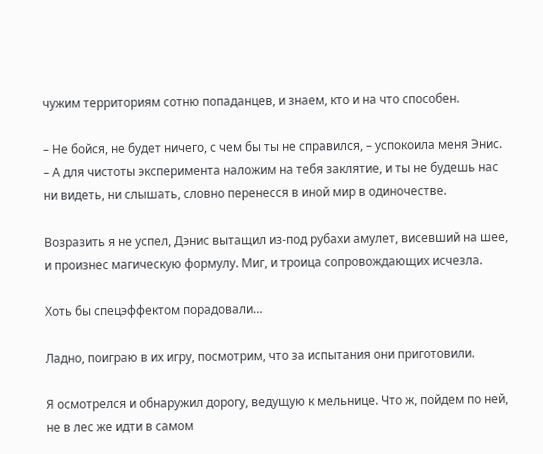чужим территориям сотню попаданцев, и знаем, кто и на что способен.

– Не бойся, не будет ничего, с чем бы ты не справился, – успокоила меня Энис. – А для чистоты эксперимента наложим на тебя заклятие, и ты не будешь нас ни видеть, ни слышать, словно перенесся в иной мир в одиночестве.

Возразить я не успел, Дэнис вытащил из-под рубахи амулет, висевший на шее, и произнес магическую формулу. Миг, и троица сопровождающих исчезла.

Хоть бы спецэффектом порадовали…

Ладно, поиграю в их игру, посмотрим, что за испытания они приготовили.

Я осмотрелся и обнаружил дорогу, ведущую к мельнице. Что ж, пойдем по ней, не в лес же идти в самом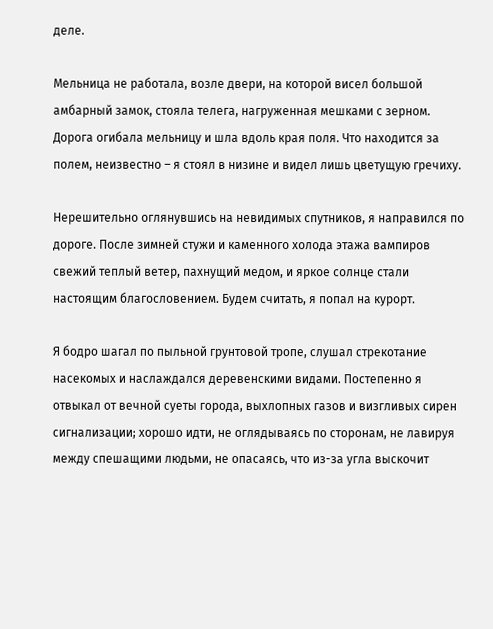деле.

Мельница не работала, возле двери, на которой висел большой амбарный замок, стояла телега, нагруженная мешками с зерном. Дорога огибала мельницу и шла вдоль края поля. Что находится за полем, неизвестно – я стоял в низине и видел лишь цветущую гречиху.

Нерешительно оглянувшись на невидимых спутников, я направился по дороге. После зимней стужи и каменного холода этажа вампиров свежий теплый ветер, пахнущий медом, и яркое солнце стали настоящим благословением. Будем считать, я попал на курорт.

Я бодро шагал по пыльной грунтовой тропе, слушал стрекотание насекомых и наслаждался деревенскими видами. Постепенно я отвыкал от вечной суеты города, выхлопных газов и визгливых сирен сигнализации; хорошо идти, не оглядываясь по сторонам, не лавируя между спешащими людьми, не опасаясь, что из-за угла выскочит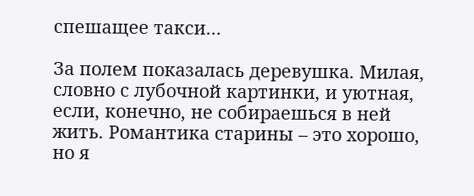спешащее такси…

За полем показалась деревушка. Милая, словно с лубочной картинки, и уютная, если, конечно, не собираешься в ней жить. Романтика старины – это хорошо, но я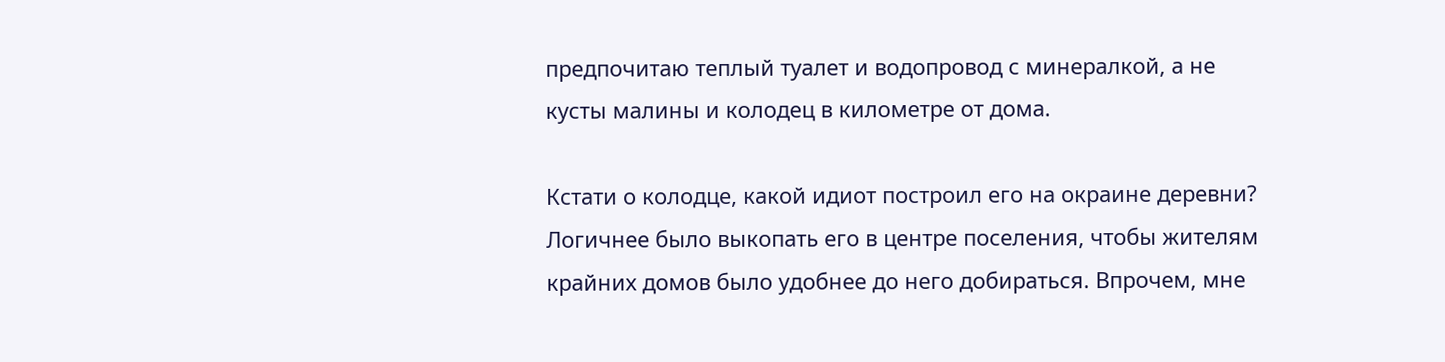предпочитаю теплый туалет и водопровод с минералкой, а не кусты малины и колодец в километре от дома.

Кстати о колодце, какой идиот построил его на окраине деревни? Логичнее было выкопать его в центре поселения, чтобы жителям крайних домов было удобнее до него добираться. Впрочем, мне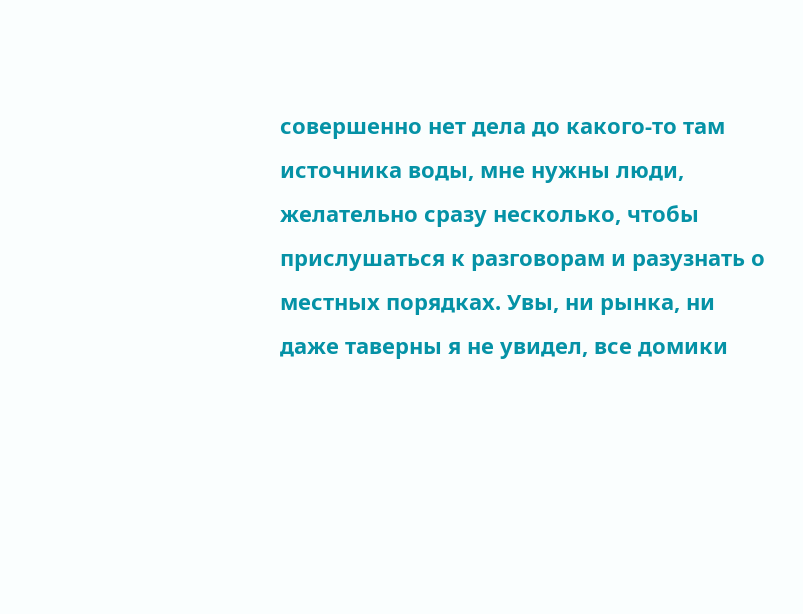совершенно нет дела до какого-то там источника воды, мне нужны люди, желательно сразу несколько, чтобы прислушаться к разговорам и разузнать о местных порядках. Увы, ни рынка, ни даже таверны я не увидел, все домики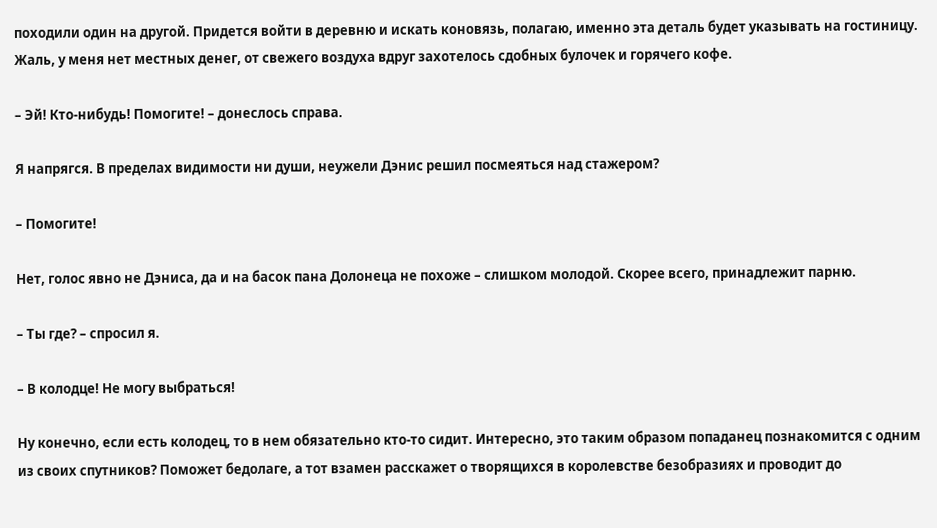походили один на другой. Придется войти в деревню и искать коновязь, полагаю, именно эта деталь будет указывать на гостиницу. Жаль, у меня нет местных денег, от свежего воздуха вдруг захотелось сдобных булочек и горячего кофе.

– Эй! Кто-нибудь! Помогите! – донеслось справа.

Я напрягся. В пределах видимости ни души, неужели Дэнис решил посмеяться над стажером?

– Помогите!

Нет, голос явно не Дэниса, да и на басок пана Долонеца не похоже – слишком молодой. Скорее всего, принадлежит парню.

– Ты где? – спросил я.

– В колодце! Не могу выбраться!

Ну конечно, если есть колодец, то в нем обязательно кто-то сидит. Интересно, это таким образом попаданец познакомится с одним из своих спутников? Поможет бедолаге, а тот взамен расскажет о творящихся в королевстве безобразиях и проводит до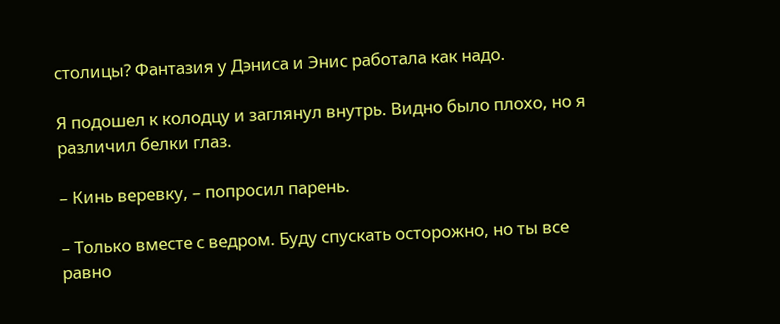столицы? Фантазия у Дэниса и Энис работала как надо.

Я подошел к колодцу и заглянул внутрь. Видно было плохо, но я различил белки глаз.

– Кинь веревку, – попросил парень.

– Только вместе с ведром. Буду спускать осторожно, но ты все равно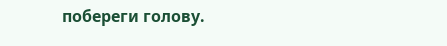побереги голову.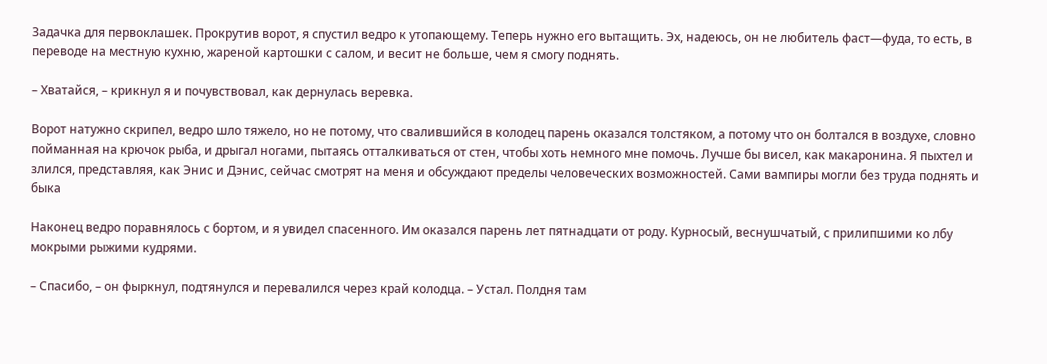Задачка для первоклашек. Прокрутив ворот, я спустил ведро к утопающему. Теперь нужно его вытащить. Эх, надеюсь, он не любитель фаст—фуда, то есть, в переводе на местную кухню, жареной картошки с салом, и весит не больше, чем я смогу поднять.

– Хватайся, – крикнул я и почувствовал, как дернулась веревка.

Ворот натужно скрипел, ведро шло тяжело, но не потому, что свалившийся в колодец парень оказался толстяком, а потому что он болтался в воздухе, словно пойманная на крючок рыба, и дрыгал ногами, пытаясь отталкиваться от стен, чтобы хоть немного мне помочь. Лучше бы висел, как макаронина. Я пыхтел и злился, представляя, как Энис и Дэнис, сейчас смотрят на меня и обсуждают пределы человеческих возможностей. Сами вампиры могли без труда поднять и быка

Наконец ведро поравнялось с бортом, и я увидел спасенного. Им оказался парень лет пятнадцати от роду. Курносый, веснушчатый, с прилипшими ко лбу мокрыми рыжими кудрями.

– Спасибо, – он фыркнул, подтянулся и перевалился через край колодца. – Устал. Полдня там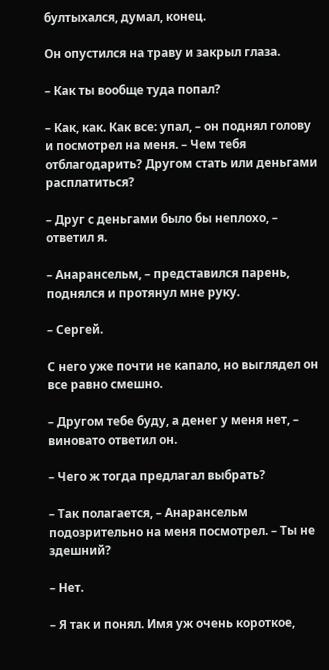бултыхался, думал, конец.

Он опустился на траву и закрыл глаза.

– Как ты вообще туда попал?

– Как, как. Как все: упал, – он поднял голову и посмотрел на меня. – Чем тебя отблагодарить? Другом стать или деньгами расплатиться?

– Друг с деньгами было бы неплохо, – ответил я.

– Анарансельм, – представился парень, поднялся и протянул мне руку.

– Сергей.

С него уже почти не капало, но выглядел он все равно смешно.

– Другом тебе буду, а денег у меня нет, – виновато ответил он.

– Чего ж тогда предлагал выбрать?

– Так полагается, – Анарансельм подозрительно на меня посмотрел. – Ты не здешний?

– Нет.

– Я так и понял. Имя уж очень короткое,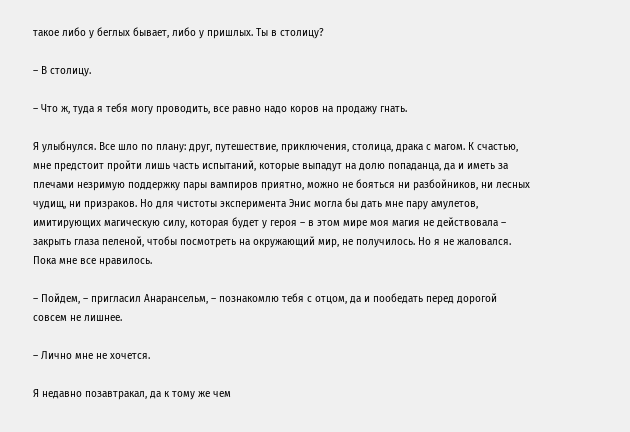такое либо у беглых бывает, либо у пришлых. Ты в столицу?

– В столицу.

– Что ж, туда я тебя могу проводить, все равно надо коров на продажу гнать.

Я улыбнулся. Все шло по плану: друг, путешествие, приключения, столица, драка с магом. К счастью, мне предстоит пройти лишь часть испытаний, которые выпадут на долю попаданца, да и иметь за плечами незримую поддержку пары вампиров приятно, можно не бояться ни разбойников, ни лесных чудищ, ни призраков. Но для чистоты эксперимента Энис могла бы дать мне пару амулетов, имитирующих магическую силу, которая будет у героя – в этом мире моя магия не действовала – закрыть глаза пеленой, чтобы посмотреть на окружающий мир, не получилось. Но я не жаловался. Пока мне все нравилось.

– Пойдем, – пригласил Анарансельм, – познакомлю тебя с отцом, да и пообедать перед дорогой совсем не лишнее.

– Лично мне не хочется.

Я недавно позавтракал, да к тому же чем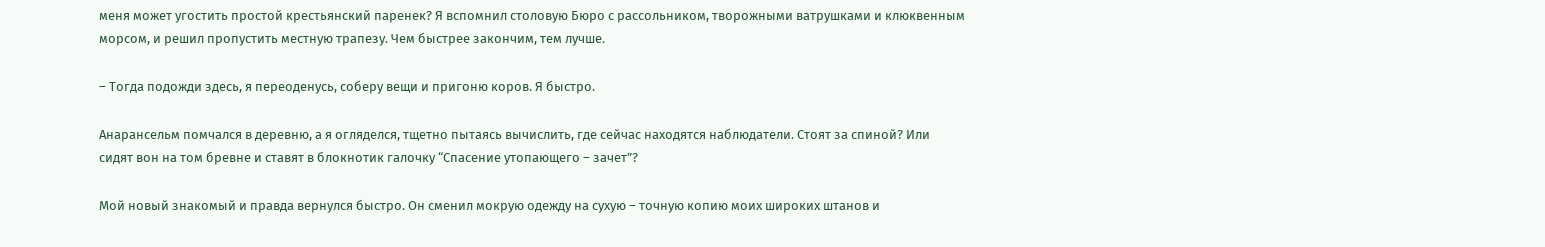меня может угостить простой крестьянский паренек? Я вспомнил столовую Бюро с рассольником, творожными ватрушками и клюквенным морсом, и решил пропустить местную трапезу. Чем быстрее закончим, тем лучше.

– Тогда подожди здесь, я переоденусь, соберу вещи и пригоню коров. Я быстро.

Анарансельм помчался в деревню, а я огляделся, тщетно пытаясь вычислить, где сейчас находятся наблюдатели. Стоят за спиной? Или сидят вон на том бревне и ставят в блокнотик галочку “Спасение утопающего – зачет”?

Мой новый знакомый и правда вернулся быстро. Он сменил мокрую одежду на сухую – точную копию моих широких штанов и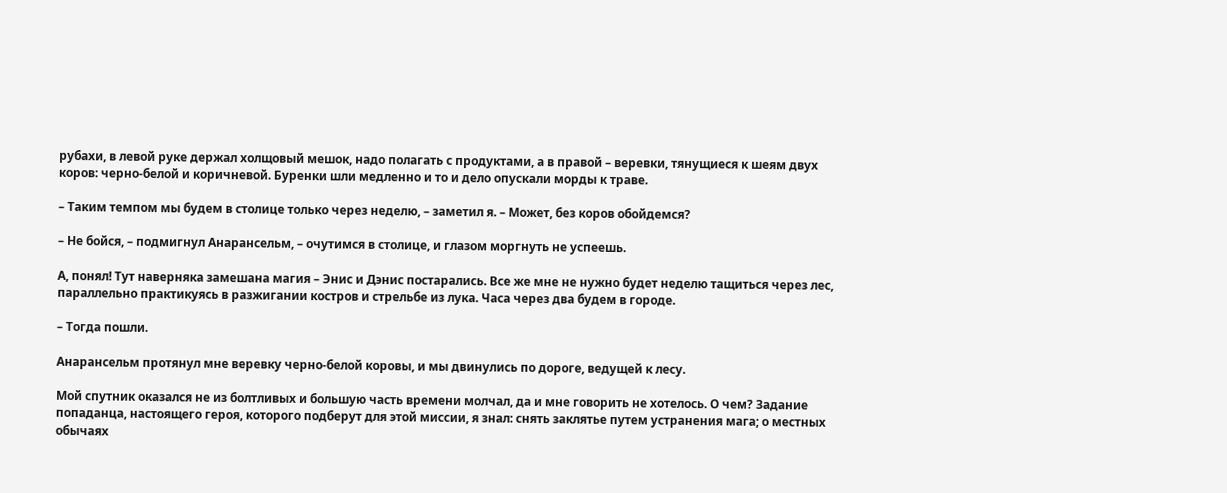рубахи, в левой руке держал холщовый мешок, надо полагать с продуктами, а в правой – веревки, тянущиеся к шеям двух коров: черно-белой и коричневой. Буренки шли медленно и то и дело опускали морды к траве.

– Таким темпом мы будем в столице только через неделю, – заметил я. – Может, без коров обойдемся?

– Не бойся, – подмигнул Анарансельм, – очутимся в столице, и глазом моргнуть не успеешь.

А, понял! Тут наверняка замешана магия – Энис и Дэнис постарались. Все же мне не нужно будет неделю тащиться через лес, параллельно практикуясь в разжигании костров и стрельбе из лука. Часа через два будем в городе.

– Тогда пошли.

Анарансельм протянул мне веревку черно-белой коровы, и мы двинулись по дороге, ведущей к лесу.

Мой спутник оказался не из болтливых и большую часть времени молчал, да и мне говорить не хотелось. О чем? Задание попаданца, настоящего героя, которого подберут для этой миссии, я знал: снять заклятье путем устранения мага; о местных обычаях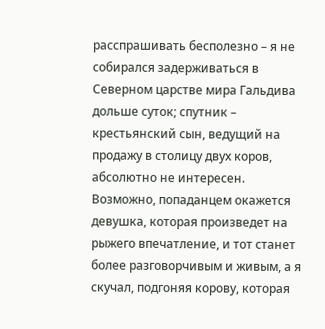расспрашивать бесполезно – я не собирался задерживаться в Северном царстве мира Гальдива дольше суток; спутник – крестьянский сын, ведущий на продажу в столицу двух коров, абсолютно не интересен. Возможно, попаданцем окажется девушка, которая произведет на рыжего впечатление, и тот станет более разговорчивым и живым, а я скучал, подгоняя корову, которая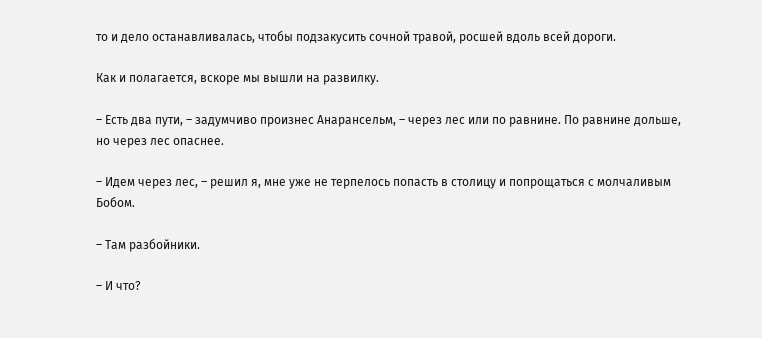то и дело останавливалась, чтобы подзакусить сочной травой, росшей вдоль всей дороги.

Как и полагается, вскоре мы вышли на развилку.

– Есть два пути, – задумчиво произнес Анарансельм, – через лес или по равнине. По равнине дольше, но через лес опаснее.

– Идем через лес, – решил я, мне уже не терпелось попасть в столицу и попрощаться с молчаливым Бобом.

– Там разбойники.

– И что?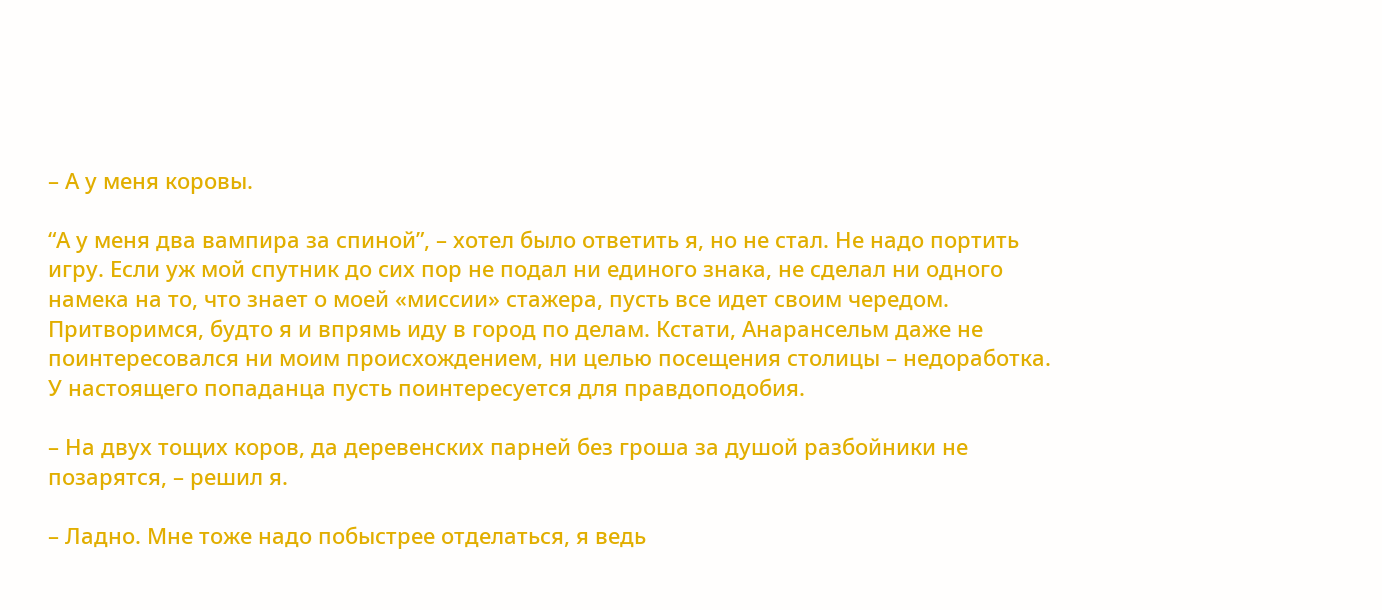– А у меня коровы.

“А у меня два вампира за спиной”, – хотел было ответить я, но не стал. Не надо портить игру. Если уж мой спутник до сих пор не подал ни единого знака, не сделал ни одного намека на то, что знает о моей «миссии» стажера, пусть все идет своим чередом. Притворимся, будто я и впрямь иду в город по делам. Кстати, Анарансельм даже не поинтересовался ни моим происхождением, ни целью посещения столицы – недоработка. У настоящего попаданца пусть поинтересуется для правдоподобия.

– На двух тощих коров, да деревенских парней без гроша за душой разбойники не позарятся, – решил я.

– Ладно. Мне тоже надо побыстрее отделаться, я ведь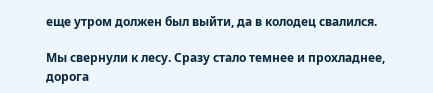еще утром должен был выйти, да в колодец свалился.

Мы свернули к лесу. Сразу стало темнее и прохладнее, дорога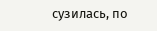сузилась, по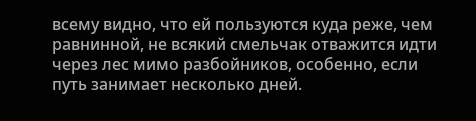всему видно, что ей пользуются куда реже, чем равнинной, не всякий смельчак отважится идти через лес мимо разбойников, особенно, если путь занимает несколько дней.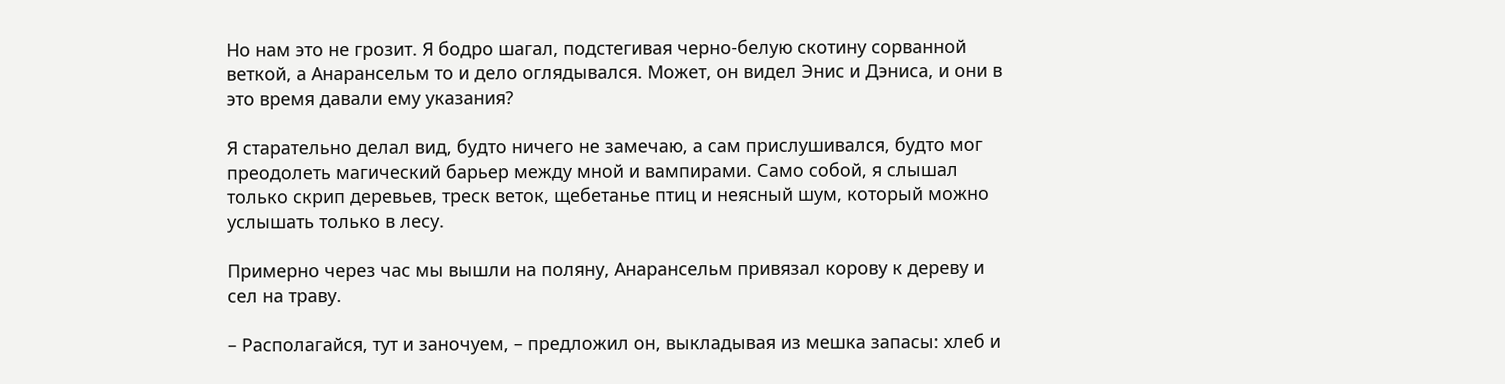Но нам это не грозит. Я бодро шагал, подстегивая черно-белую скотину сорванной веткой, а Анарансельм то и дело оглядывался. Может, он видел Энис и Дэниса, и они в это время давали ему указания?

Я старательно делал вид, будто ничего не замечаю, а сам прислушивался, будто мог преодолеть магический барьер между мной и вампирами. Само собой, я слышал только скрип деревьев, треск веток, щебетанье птиц и неясный шум, который можно услышать только в лесу.

Примерно через час мы вышли на поляну, Анарансельм привязал корову к дереву и сел на траву.

– Располагайся, тут и заночуем, – предложил он, выкладывая из мешка запасы: хлеб и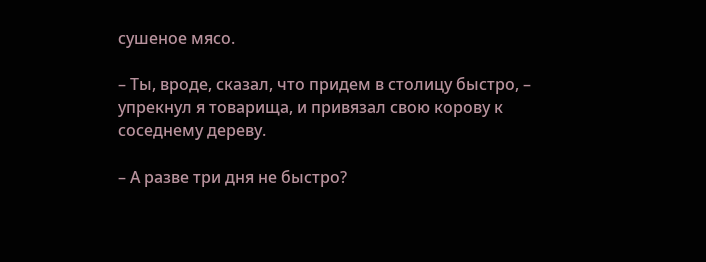сушеное мясо.

– Ты, вроде, сказал, что придем в столицу быстро, – упрекнул я товарища, и привязал свою корову к соседнему дереву.

– А разве три дня не быстро?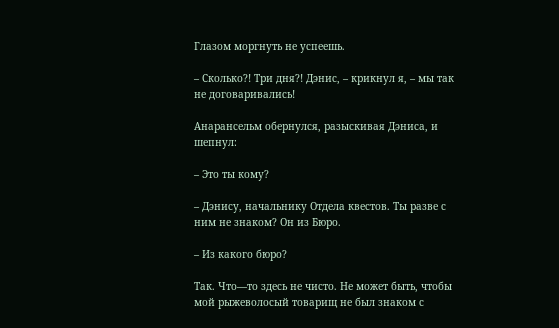Глазом моргнуть не успеешь.

– Сколько?! Три дня?! Дэнис, – крикнул я, – мы так не договаривались!

Анарансельм обернулся, разыскивая Дэниса, и шепнул:

– Это ты кому?

– Дэнису, начальнику Отдела квестов. Ты разве с ним не знаком? Он из Бюро.

– Из какого бюро?

Так. Что—то здесь не чисто. Не может быть, чтобы мой рыжеволосый товарищ не был знаком с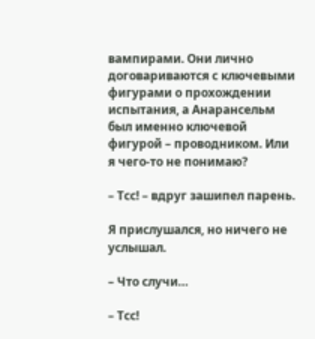вампирами. Они лично договариваются с ключевыми фигурами о прохождении испытания, а Анарансельм был именно ключевой фигурой – проводником. Или я чего-то не понимаю?

– Тсс! – вдруг зашипел парень.

Я прислушался, но ничего не услышал.

– Что случи…

– Тсс!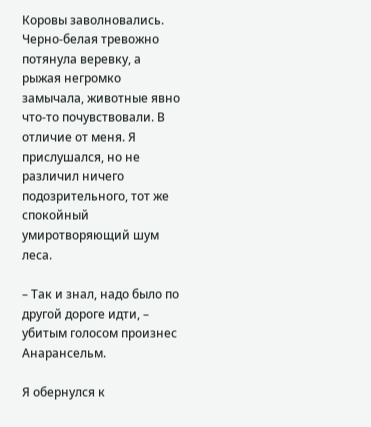Коровы заволновались. Черно-белая тревожно потянула веревку, а рыжая негромко замычала, животные явно что-то почувствовали. В отличие от меня. Я прислушался, но не различил ничего подозрительного, тот же спокойный умиротворяющий шум леса.

– Так и знал, надо было по другой дороге идти, – убитым голосом произнес Анарансельм.

Я обернулся к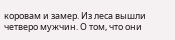коровам и замер. Из леса вышли четверо мужчин. О том, что они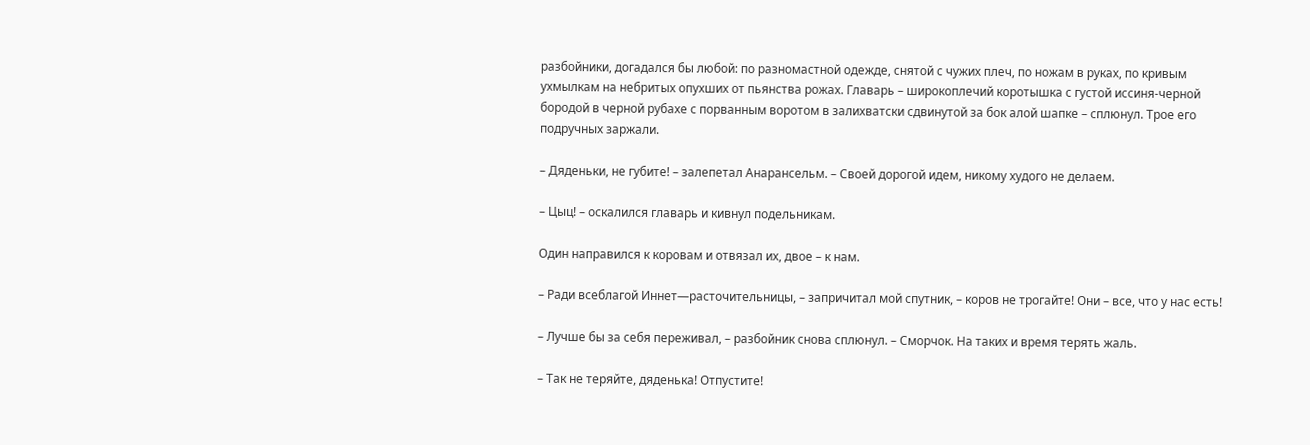разбойники, догадался бы любой: по разномастной одежде, снятой с чужих плеч, по ножам в руках, по кривым ухмылкам на небритых опухших от пьянства рожах. Главарь – широкоплечий коротышка с густой иссиня-черной бородой в черной рубахе с порванным воротом в залихватски сдвинутой за бок алой шапке – сплюнул. Трое его подручных заржали.

– Дяденьки, не губите! – залепетал Анарансельм. – Своей дорогой идем, никому худого не делаем.

– Цыц! – оскалился главарь и кивнул подельникам.

Один направился к коровам и отвязал их, двое – к нам.

– Ради всеблагой Иннет—расточительницы, – запричитал мой спутник, – коров не трогайте! Они – все, что у нас есть!

– Лучше бы за себя переживал, – разбойник снова сплюнул. – Сморчок. На таких и время терять жаль.

– Так не теряйте, дяденька! Отпустите!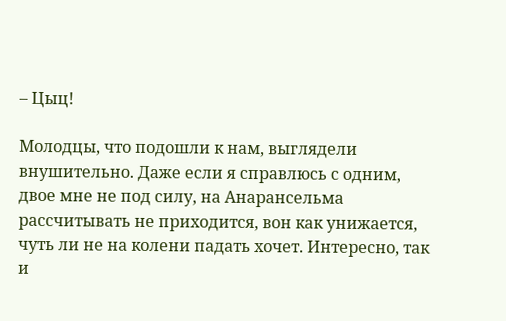– Цыц!

Молодцы, что подошли к нам, выглядели внушительно. Даже если я справлюсь с одним, двое мне не под силу, на Анарансельма рассчитывать не приходится, вон как унижается, чуть ли не на колени падать хочет. Интересно, так и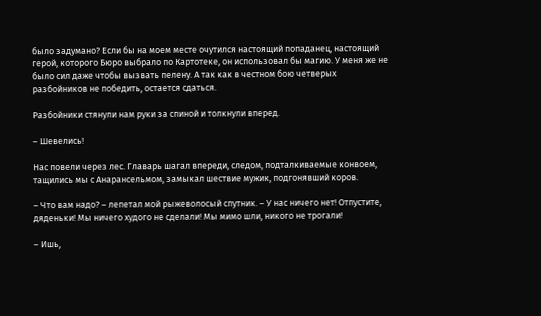было задумано? Если бы на моем месте очутился настоящий попаданец, настоящий герой, которого Бюро выбрало по Картотеке, он использовал бы магию. У меня же не было сил даже чтобы вызвать пелену. А так как в честном бою четверых разбойников не победить, остается сдаться.

Разбойники стянули нам руки за спиной и толкнули вперед.

– Шевелись!

Нас повели через лес. Главарь шагал впереди, следом, подталкиваемые конвоем, тащились мы с Анарансельмом, замыкал шествие мужик, подгонявший коров.

– Что вам надо? – лепетал мой рыжеволосый спутник. – У нас ничего нет! Отпустите, дяденьки! Мы ничего худого не сделали! Мы мимо шли, никого не трогали!

– Ишь,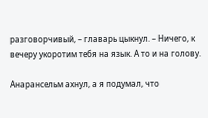разговорчивый, – главарь цыкнул. – Ничего, к вечеру укоротим тебя на язык. А то и на голову.

Анарансельм ахнул, а я подумал, что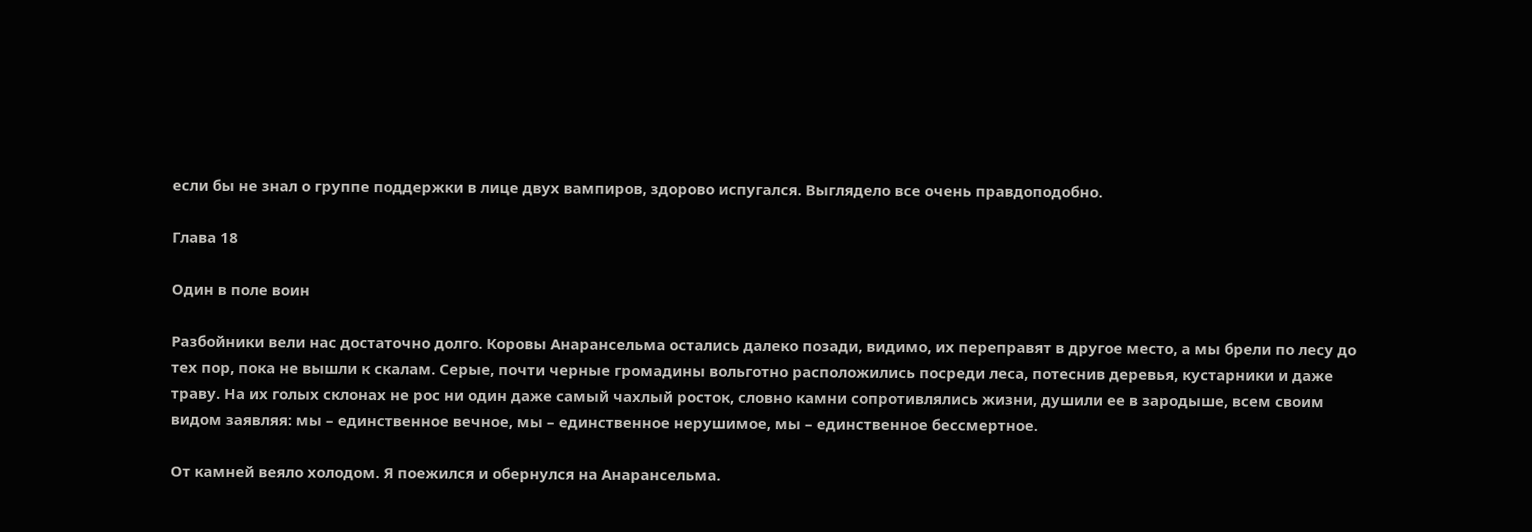если бы не знал о группе поддержки в лице двух вампиров, здорово испугался. Выглядело все очень правдоподобно.

Глава 18

Один в поле воин

Разбойники вели нас достаточно долго. Коровы Анарансельма остались далеко позади, видимо, их переправят в другое место, а мы брели по лесу до тех пор, пока не вышли к скалам. Серые, почти черные громадины вольготно расположились посреди леса, потеснив деревья, кустарники и даже траву. На их голых склонах не рос ни один даже самый чахлый росток, словно камни сопротивлялись жизни, душили ее в зародыше, всем своим видом заявляя: мы – единственное вечное, мы – единственное нерушимое, мы – единственное бессмертное.

От камней веяло холодом. Я поежился и обернулся на Анарансельма.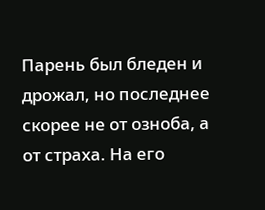Парень был бледен и дрожал, но последнее скорее не от озноба, а от страха. На его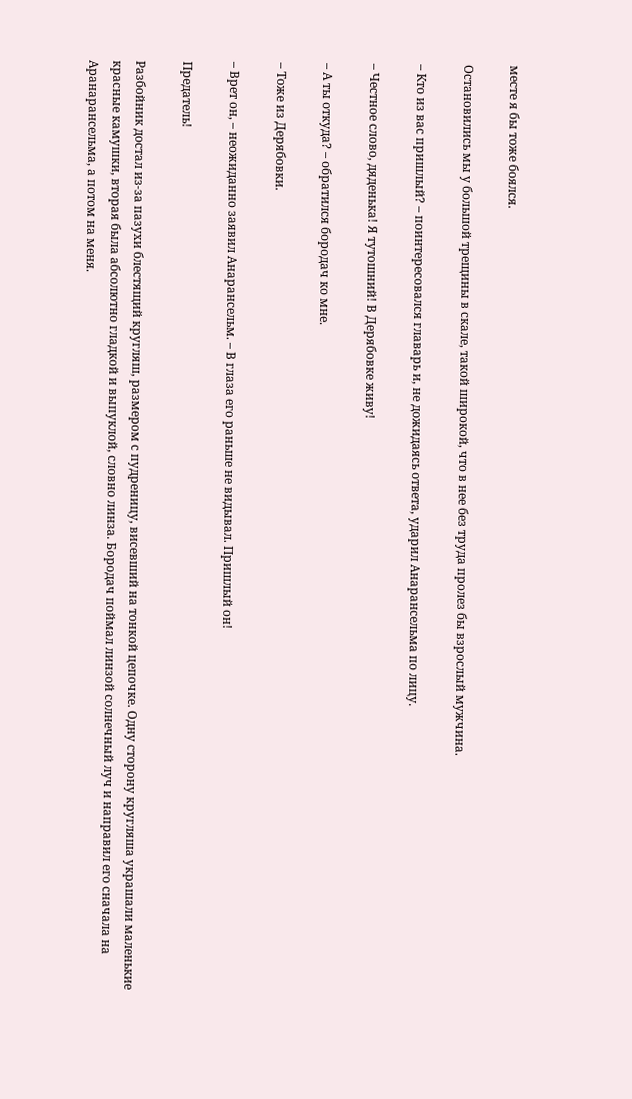месте я бы тоже боялся.

Остановились мы у большой трещины в скале, такой широкой, что в нее без труда пролез бы взрослый мужчина.

– Кто из вас пришлый? – поинтересовался главарь и, не дожидаясь ответа, ударил Анарансельма по лицу.

– Честное слово, дяденька! Я тутошний! В Дерябовке живу!

– А ты откуда? – обратился бородач ко мне.

– Тоже из Дерябовки.

– Врет он, – неожиданно заявил Анарансельм. – В глаза его раньше не видывал. Пришлый он!

Предатель!

Разбойник достал из-за пазухи блестящий кругляш, размером с пудреницу, висевший на тонкой цепочке. Одну сторону кругляша украшали маленькие красные камушки, вторая была абсолютно гладкой и выпуклой, словно линза. Бородач поймал линзой солнечный луч и направил его сначала на Аранарансельма, а потом на меня.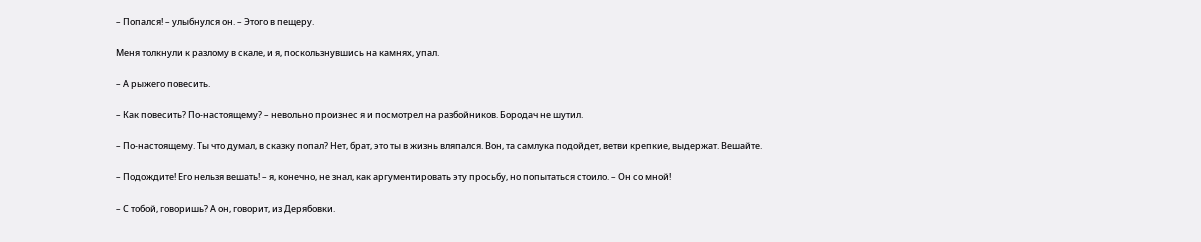– Попался! – улыбнулся он. – Этого в пещеру.

Меня толкнули к разлому в скале, и я, поскользнувшись на камнях, упал.

– А рыжего повесить.

– Как повесить? По-настоящему? – невольно произнес я и посмотрел на разбойников. Бородач не шутил.

– По-настоящему. Ты что думал, в сказку попал? Нет, брат, это ты в жизнь вляпался. Вон, та самлука подойдет, ветви крепкие, выдержат. Вешайте.

– Подождите! Его нельзя вешать! – я, конечно, не знал, как аргументировать эту просьбу, но попытаться стоило. – Он со мной!

– С тобой, говоришь? А он, говорит, из Дерябовки.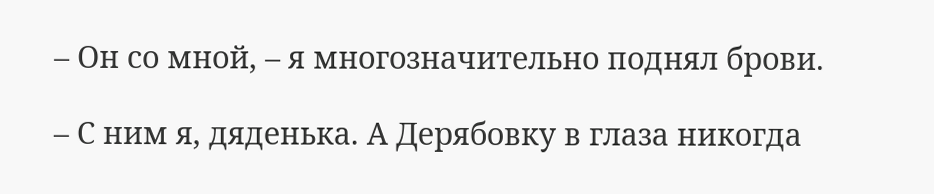– Он со мной, – я многозначительно поднял брови.

– С ним я, дяденька. А Дерябовку в глаза никогда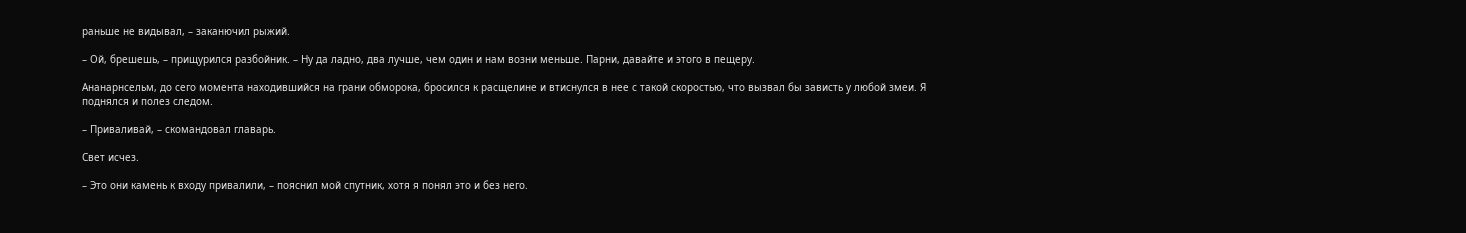раньше не видывал, – заканючил рыжий.

– Ой, брешешь, – прищурился разбойник. – Ну да ладно, два лучше, чем один и нам возни меньше. Парни, давайте и этого в пещеру.

Ананарнсельм, до сего момента находившийся на грани обморока, бросился к расщелине и втиснулся в нее с такой скоростью, что вызвал бы зависть у любой змеи. Я поднялся и полез следом.

– Приваливай, – скомандовал главарь.

Свет исчез.

– Это они камень к входу привалили, – пояснил мой спутник, хотя я понял это и без него.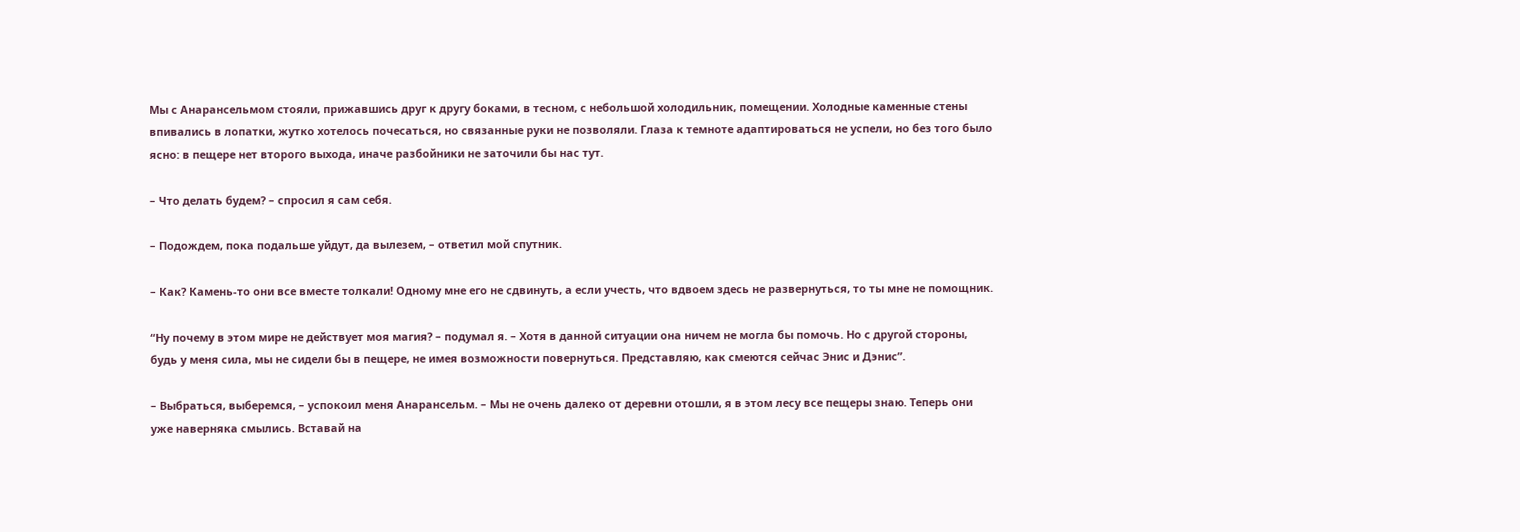Мы с Анарансельмом стояли, прижавшись друг к другу боками, в тесном, с небольшой холодильник, помещении. Холодные каменные стены впивались в лопатки, жутко хотелось почесаться, но связанные руки не позволяли. Глаза к темноте адаптироваться не успели, но без того было ясно: в пещере нет второго выхода, иначе разбойники не заточили бы нас тут.

– Что делать будем? – спросил я сам себя.

– Подождем, пока подальше уйдут, да вылезем, – ответил мой спутник.

– Как? Камень-то они все вместе толкали! Одному мне его не сдвинуть, а если учесть, что вдвоем здесь не развернуться, то ты мне не помощник.

“Ну почему в этом мире не действует моя магия? – подумал я. – Хотя в данной ситуации она ничем не могла бы помочь. Но с другой стороны, будь у меня сила, мы не сидели бы в пещере, не имея возможности повернуться. Представляю, как смеются сейчас Энис и Дэнис”.

– Выбраться, выберемся, – успокоил меня Анарансельм. – Мы не очень далеко от деревни отошли, я в этом лесу все пещеры знаю. Теперь они уже наверняка смылись. Вставай на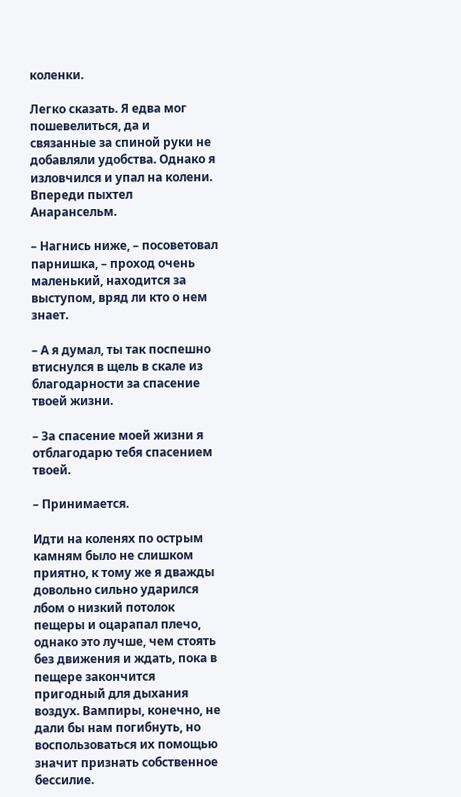коленки.

Легко сказать. Я едва мог пошевелиться, да и связанные за спиной руки не добавляли удобства. Однако я изловчился и упал на колени. Впереди пыхтел Анарансельм.

– Нагнись ниже, – посоветовал парнишка, – проход очень маленький, находится за выступом, вряд ли кто о нем знает.

– А я думал, ты так поспешно втиснулся в щель в скале из благодарности за спасение твоей жизни.

– За спасение моей жизни я отблагодарю тебя спасением твоей.

– Принимается.

Идти на коленях по острым камням было не слишком приятно, к тому же я дважды довольно сильно ударился лбом о низкий потолок пещеры и оцарапал плечо, однако это лучше, чем стоять без движения и ждать, пока в пещере закончится пригодный для дыхания воздух. Вампиры, конечно, не дали бы нам погибнуть, но воспользоваться их помощью значит признать собственное бессилие.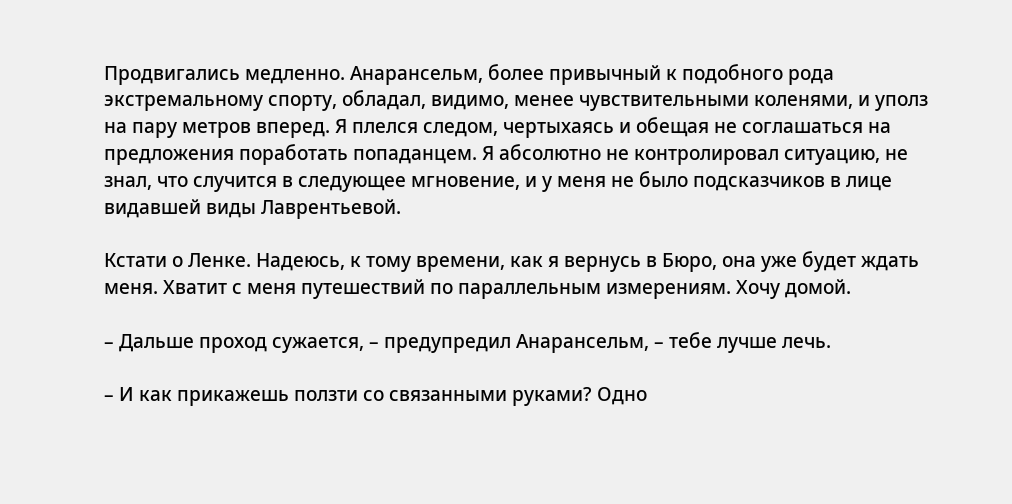Продвигались медленно. Анарансельм, более привычный к подобного рода экстремальному спорту, обладал, видимо, менее чувствительными коленями, и уполз на пару метров вперед. Я плелся следом, чертыхаясь и обещая не соглашаться на предложения поработать попаданцем. Я абсолютно не контролировал ситуацию, не знал, что случится в следующее мгновение, и у меня не было подсказчиков в лице видавшей виды Лаврентьевой.

Кстати о Ленке. Надеюсь, к тому времени, как я вернусь в Бюро, она уже будет ждать меня. Хватит с меня путешествий по параллельным измерениям. Хочу домой.

– Дальше проход сужается, – предупредил Анарансельм, – тебе лучше лечь.

– И как прикажешь ползти со связанными руками? Одно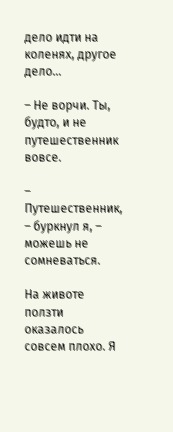дело идти на коленях, другое дело…

– Не ворчи. Ты, будто, и не путешественник вовсе.

– Путешественник, – буркнул я, – можешь не сомневаться.

На животе ползти оказалось совсем плохо. Я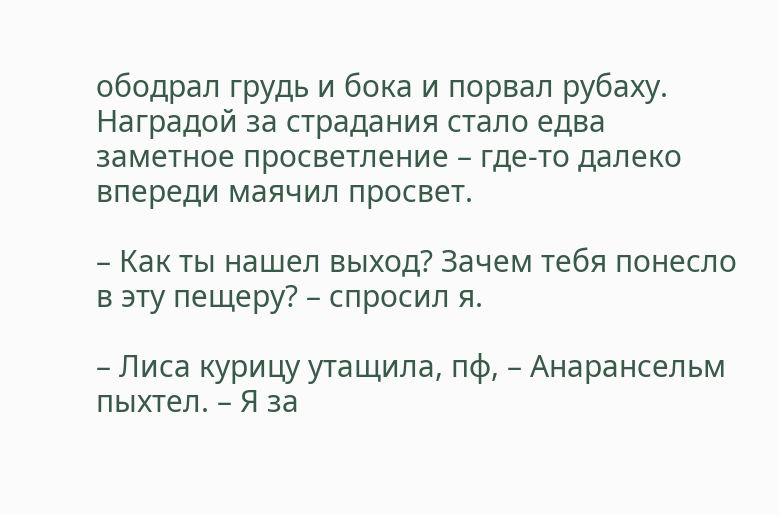ободрал грудь и бока и порвал рубаху. Наградой за страдания стало едва заметное просветление – где-то далеко впереди маячил просвет.

– Как ты нашел выход? Зачем тебя понесло в эту пещеру? – спросил я.

– Лиса курицу утащила, пф, – Анарансельм пыхтел. – Я за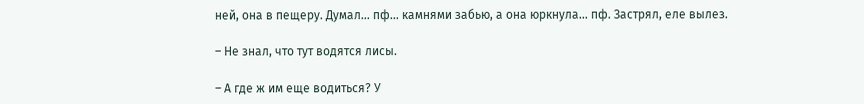ней, она в пещеру. Думал… пф… камнями забью, а она юркнула… пф. Застрял, еле вылез.

– Не знал, что тут водятся лисы.

– А где ж им еще водиться? У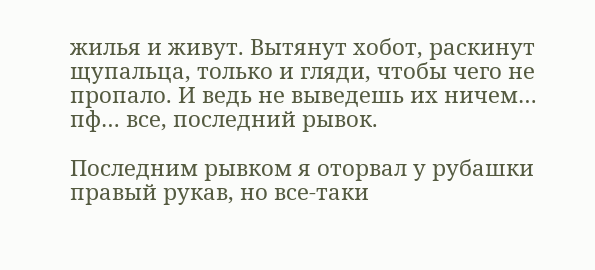жилья и живут. Вытянут хобот, раскинут щупальца, только и гляди, чтобы чего не пропало. И ведь не выведешь их ничем… пф… все, последний рывок.

Последним рывком я оторвал у рубашки правый рукав, но все-таки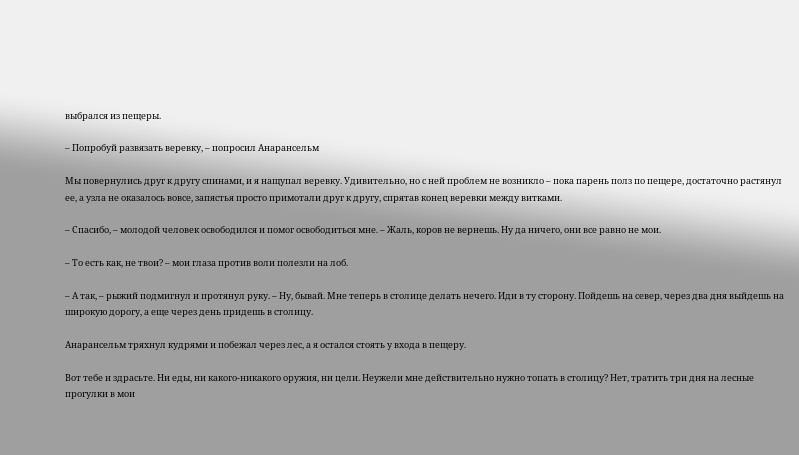выбрался из пещеры.

– Попробуй развязать веревку, – попросил Анарансельм

Мы повернулись друг к другу спинами, и я нащупал веревку. Удивительно, но с ней проблем не возникло – пока парень полз по пещере, достаточно растянул ее, а узла не оказалось вовсе, запястья просто примотали друг к другу, спрятав конец веревки между витками.

– Спасибо, – молодой человек освободился и помог освободиться мне. – Жаль, коров не вернешь. Ну да ничего, они все равно не мои.

– То есть как, не твои? – мои глаза против воли полезли на лоб.

– А так, – рыжий подмигнул и протянул руку. – Ну, бывай. Мне теперь в столице делать нечего. Иди в ту сторону. Пойдешь на север, через два дня выйдешь на широкую дорогу, а еще через день придешь в столицу.

Анарансельм тряхнул кудрями и побежал через лес, а я остался стоять у входа в пещеру.

Вот тебе и здрасьте. Ни еды, ни какого-никакого оружия, ни цели. Неужели мне действительно нужно топать в столицу? Нет, тратить три дня на лесные прогулки в мои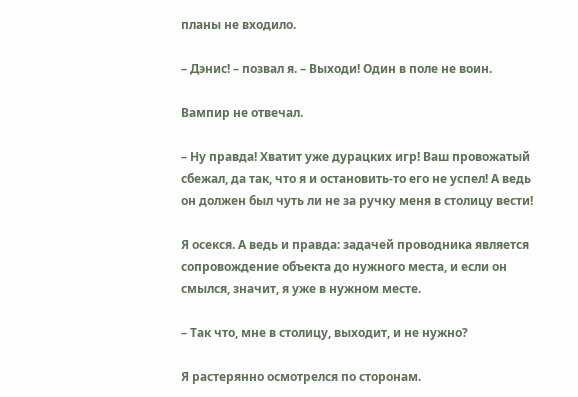планы не входило.

– Дэнис! – позвал я. – Выходи! Один в поле не воин.

Вампир не отвечал.

– Ну правда! Хватит уже дурацких игр! Ваш провожатый сбежал, да так, что я и остановить-то его не успел! А ведь он должен был чуть ли не за ручку меня в столицу вести!

Я осекся. А ведь и правда: задачей проводника является сопровождение объекта до нужного места, и если он смылся, значит, я уже в нужном месте.

– Так что, мне в столицу, выходит, и не нужно?

Я растерянно осмотрелся по сторонам.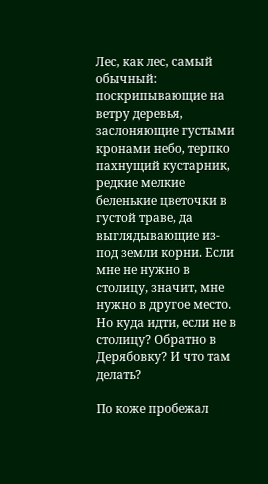Лес, как лес, самый обычный: поскрипывающие на ветру деревья, заслоняющие густыми кронами небо, терпко пахнущий кустарник, редкие мелкие беленькие цветочки в густой траве, да выглядывающие из-под земли корни. Если мне не нужно в столицу, значит, мне нужно в другое место. Но куда идти, если не в столицу? Обратно в Дерябовку? И что там делать?

По коже пробежал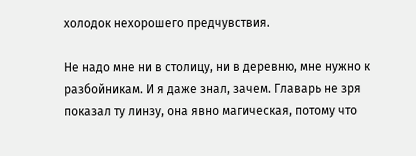холодок нехорошего предчувствия.

Не надо мне ни в столицу, ни в деревню, мне нужно к разбойникам. И я даже знал, зачем. Главарь не зря показал ту линзу, она явно магическая, потому что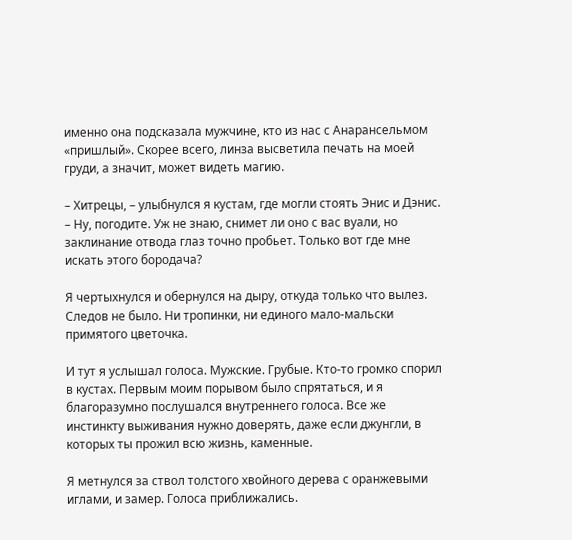именно она подсказала мужчине, кто из нас с Анарансельмом «пришлый». Скорее всего, линза высветила печать на моей груди, а значит, может видеть магию.

– Хитрецы, – улыбнулся я кустам, где могли стоять Энис и Дэнис. – Ну, погодите. Уж не знаю, снимет ли оно с вас вуали, но заклинание отвода глаз точно пробьет. Только вот где мне искать этого бородача?

Я чертыхнулся и обернулся на дыру, откуда только что вылез. Следов не было. Ни тропинки, ни единого мало-мальски примятого цветочка.

И тут я услышал голоса. Мужские. Грубые. Кто-то громко спорил в кустах. Первым моим порывом было спрятаться, и я благоразумно послушался внутреннего голоса. Все же инстинкту выживания нужно доверять, даже если джунгли, в которых ты прожил всю жизнь, каменные.

Я метнулся за ствол толстого хвойного дерева с оранжевыми иглами, и замер. Голоса приближались.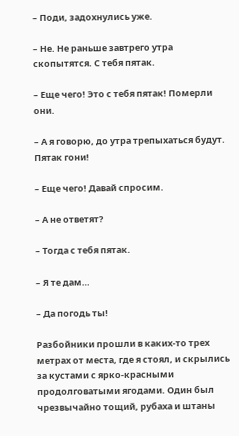– Поди, задохнулись уже.

– Не. Не раньше завтрего утра скопытятся. С тебя пятак.

– Еще чего! Это с тебя пятак! Померли они.

– А я говорю, до утра трепыхаться будут. Пятак гони!

– Еще чего! Давай спросим.

– А не ответят?

– Тогда с тебя пятак.

– Я те дам…

– Да погодь ты!

Разбойники прошли в каких-то трех метрах от места, где я стоял, и скрылись за кустами с ярко-красными продолговатыми ягодами. Один был чрезвычайно тощий, рубаха и штаны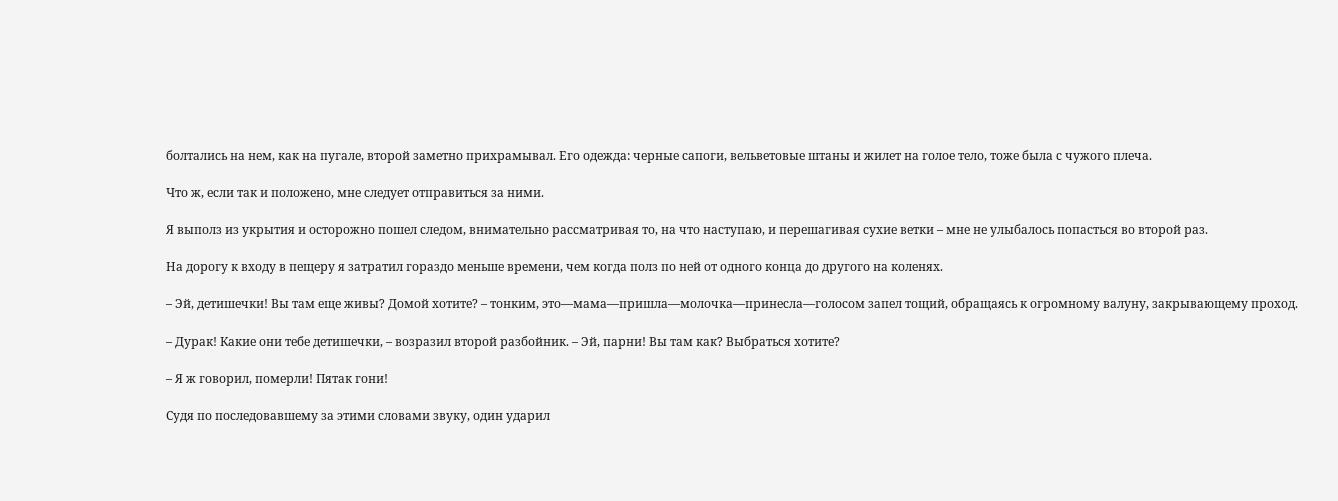болтались на нем, как на пугале, второй заметно прихрамывал. Его одежда: черные сапоги, вельветовые штаны и жилет на голое тело, тоже была с чужого плеча.

Что ж, если так и положено, мне следует отправиться за ними.

Я выполз из укрытия и осторожно пошел следом, внимательно рассматривая то, на что наступаю, и перешагивая сухие ветки – мне не улыбалось попасться во второй раз.

На дорогу к входу в пещеру я затратил гораздо меньше времени, чем когда полз по ней от одного конца до другого на коленях.

– Эй, детишечки! Вы там еще живы? Домой хотите? – тонким, это—мама—пришла—молочка—принесла—голосом запел тощий, обращаясь к огромному валуну, закрывающему проход.

– Дурак! Какие они тебе детишечки, – возразил второй разбойник. – Эй, парни! Вы там как? Выбраться хотите?

– Я ж говорил, померли! Пятак гони!

Судя по последовавшему за этими словами звуку, один ударил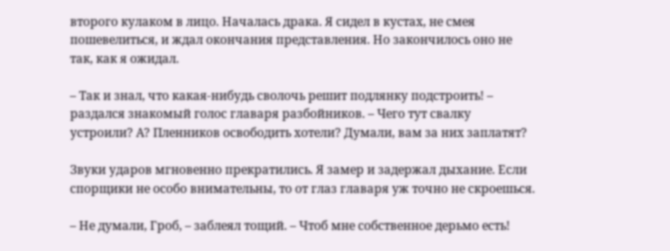второго кулаком в лицо. Началась драка. Я сидел в кустах, не смея пошевелиться, и ждал окончания представления. Но закончилось оно не так, как я ожидал.

– Так и знал, что какая-нибудь сволочь решит подлянку подстроить! – раздался знакомый голос главаря разбойников. – Чего тут свалку устроили? А? Пленников освободить хотели? Думали, вам за них заплатят?

Звуки ударов мгновенно прекратились. Я замер и задержал дыхание. Если спорщики не особо внимательны, то от глаз главаря уж точно не скроешься.

– Не думали, Гроб, – заблеял тощий. – Чтоб мне собственное дерьмо есть!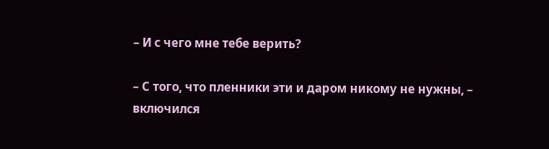– И с чего мне тебе верить?

– С того, что пленники эти и даром никому не нужны, – включился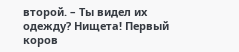второй. – Ты видел их одежду? Нищета! Первый коров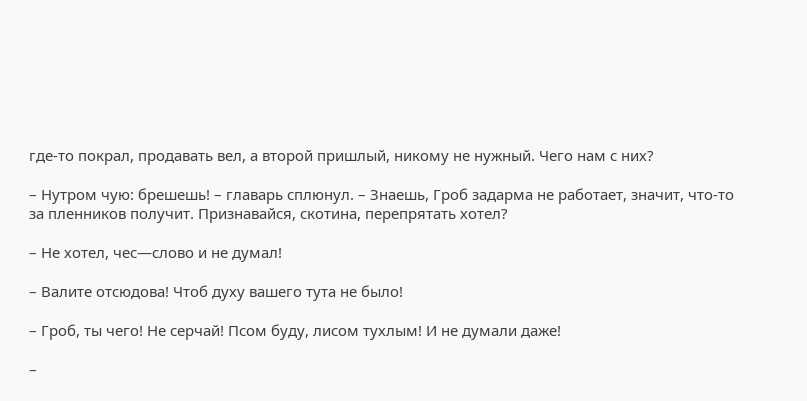где-то покрал, продавать вел, а второй пришлый, никому не нужный. Чего нам с них?

– Нутром чую: брешешь! – главарь сплюнул. – Знаешь, Гроб задарма не работает, значит, что-то за пленников получит. Признавайся, скотина, перепрятать хотел?

– Не хотел, чес—слово и не думал!

– Валите отсюдова! Чтоб духу вашего тута не было!

– Гроб, ты чего! Не серчай! Псом буду, лисом тухлым! И не думали даже!

–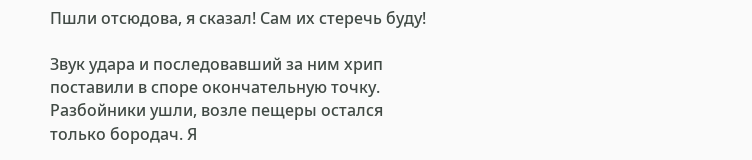Пшли отсюдова, я сказал! Сам их стеречь буду!

Звук удара и последовавший за ним хрип поставили в споре окончательную точку. Разбойники ушли, возле пещеры остался только бородач. Я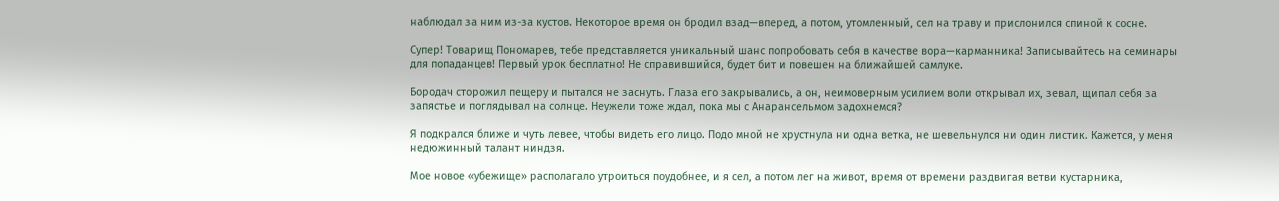наблюдал за ним из-за кустов. Некоторое время он бродил взад—вперед, а потом, утомленный, сел на траву и прислонился спиной к сосне.

Супер! Товарищ Пономарев, тебе представляется уникальный шанс попробовать себя в качестве вора—карманника! Записывайтесь на семинары для попаданцев! Первый урок бесплатно! Не справившийся, будет бит и повешен на ближайшей самлуке.

Бородач сторожил пещеру и пытался не заснуть. Глаза его закрывались, а он, неимоверным усилием воли открывал их, зевал, щипал себя за запястье и поглядывал на солнце. Неужели тоже ждал, пока мы с Анарансельмом задохнемся?

Я подкрался ближе и чуть левее, чтобы видеть его лицо. Подо мной не хрустнула ни одна ветка, не шевельнулся ни один листик. Кажется, у меня недюжинный талант ниндзя.

Мое новое «убежище» располагало утроиться поудобнее, и я сел, а потом лег на живот, время от времени раздвигая ветви кустарника,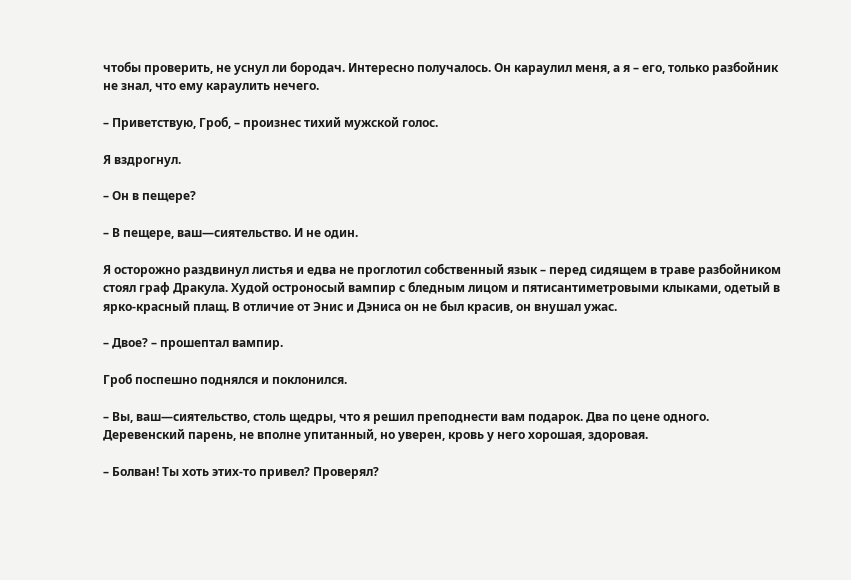чтобы проверить, не уснул ли бородач. Интересно получалось. Он караулил меня, а я – его, только разбойник не знал, что ему караулить нечего.

– Приветствую, Гроб, – произнес тихий мужской голос.

Я вздрогнул.

– Он в пещере?

– В пещере, ваш—сиятельство. И не один.

Я осторожно раздвинул листья и едва не проглотил собственный язык – перед сидящем в траве разбойником стоял граф Дракула. Худой остроносый вампир с бледным лицом и пятисантиметровыми клыками, одетый в ярко-красный плащ. В отличие от Энис и Дэниса он не был красив, он внушал ужас.

– Двое? – прошептал вампир.

Гроб поспешно поднялся и поклонился.

– Вы, ваш—сиятельство, столь щедры, что я решил преподнести вам подарок. Два по цене одного. Деревенский парень, не вполне упитанный, но уверен, кровь у него хорошая, здоровая.

– Болван! Ты хоть этих-то привел? Проверял?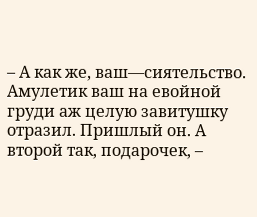– А как же, ваш—сиятельство. Амулетик ваш на евойной груди аж целую завитушку отразил. Пришлый он. А второй так, подарочек, –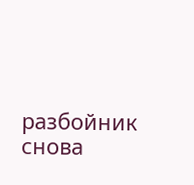разбойник снова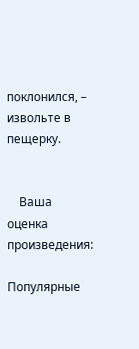поклонился, – извольте в пещерку.


    Ваша оценка произведения:

Популярные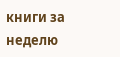книги за неделю